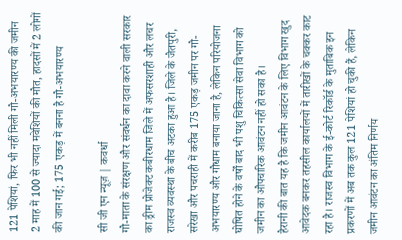121 पेशियां, फिर भी नहीं मिली गौ-अभयारण्य की जमीन
2 माह में 100 से ज्यादा मवेशियों की मौत, हादसों में 2 लोगों की जान गई; 175 एकड़ में बनना है गौ-अभयारण्य

सी जी एन न्यूज़ | कवर्धा
गौ-माता के संरक्षण और संवर्धन का दावा करने वाली सरकार का ड्रीम प्रोजेक्ट कबीरधाम जिले में अफसरशाही और लचर राजस्व व्यवस्था के बीच अटका हुआ है। जिले के जैतपुरी, सरेखा और पचराही में करीब 175 एकड़ जमीन पर गौ-अभयारण्य और गौधाम बनाया जाना है, लेकिन परियोजना घोषित होने के वर्षों बाद भी पशु चिकित्सा सेवा विभाग को जमीन का औपचारिक आवंटन नहीं हो सका है।
हैरानी की बात यह है कि जमीन आवंटन के लिए विभाग खुद आवेदक बनकर तहसील कार्यालयों में तारीखों के चक्कर काट रहा है। राजस्व विभाग के ई-कोर्ट रिकॉर्ड के मुताबिक इन प्रकरणों में अब तक कुल 121 पेशियां हो चुकी हैं, लेकिन जमीन आवंटन का अंतिम निर्णय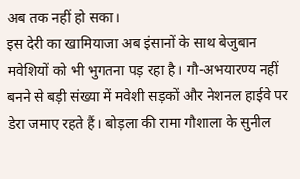अब तक नहीं हो सका।
इस देरी का खामियाजा अब इंसानों के साथ बेजुबान मवेशियों को भी भुगतना पड़ रहा है। गौ-अभयारण्य नहीं बनने से बड़ी संख्या में मवेशी सड़कों और नेशनल हाईवे पर डेरा जमाए रहते हैं। बोड़ला की रामा गौशाला के सुनील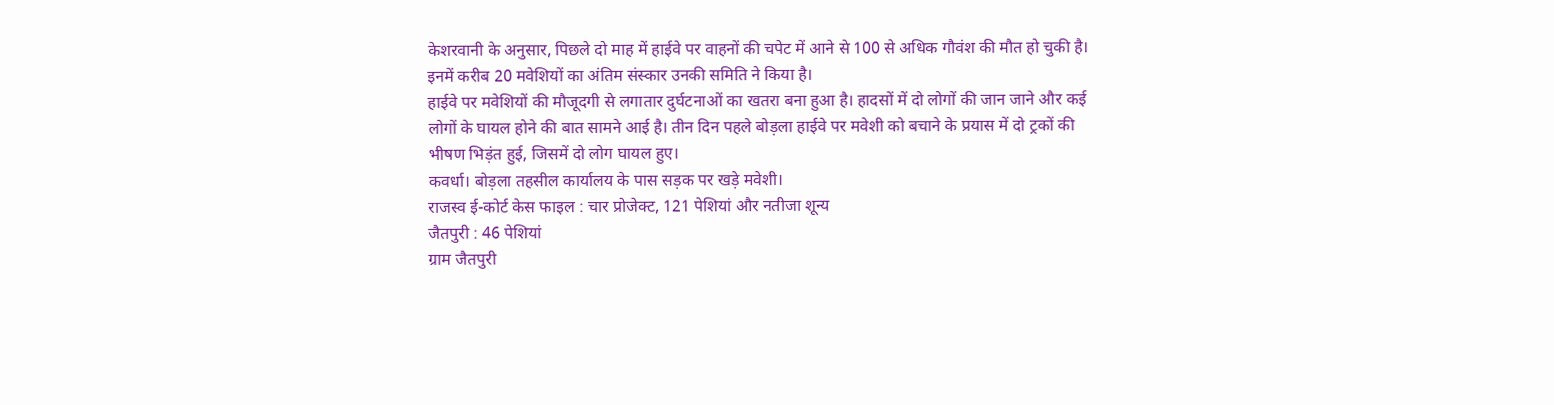केशरवानी के अनुसार, पिछले दो माह में हाईवे पर वाहनों की चपेट में आने से 100 से अधिक गौवंश की मौत हो चुकी है। इनमें करीब 20 मवेशियों का अंतिम संस्कार उनकी समिति ने किया है।
हाईवे पर मवेशियों की मौजूदगी से लगातार दुर्घटनाओं का खतरा बना हुआ है। हादसों में दो लोगों की जान जाने और कई लोगों के घायल होने की बात सामने आई है। तीन दिन पहले बोड़ला हाईवे पर मवेशी को बचाने के प्रयास में दो ट्रकों की भीषण भिड़ंत हुई, जिसमें दो लोग घायल हुए।
कवर्धा। बोड़ला तहसील कार्यालय के पास सड़क पर खड़े मवेशी।
राजस्व ई-कोर्ट केस फाइल : चार प्रोजेक्ट, 121 पेशियां और नतीजा शून्य
जैतपुरी : 46 पेशियां
ग्राम जैतपुरी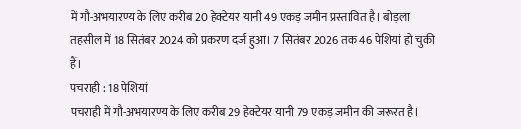में गौ-अभयारण्य के लिए करीब 20 हेक्टेयर यानी 49 एकड़ जमीन प्रस्तावित है। बोड़ला तहसील में 18 सितंबर 2024 को प्रकरण दर्ज हुआ। 7 सितंबर 2026 तक 46 पेशियां हो चुकी हैं।
पचराही : 18 पेशियां
पचराही में गौ-अभयारण्य के लिए करीब 29 हेक्टेयर यानी 79 एकड़ जमीन की जरूरत है।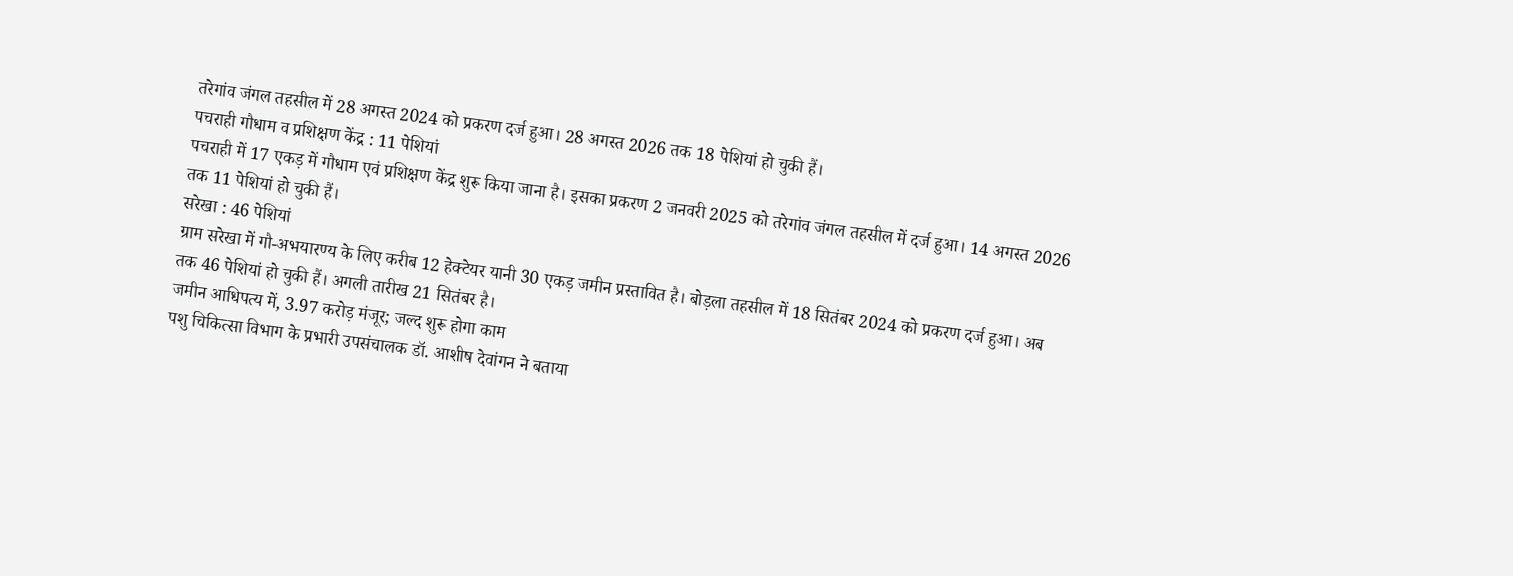तरेगांव जंगल तहसील में 28 अगस्त 2024 को प्रकरण दर्ज हुआ। 28 अगस्त 2026 तक 18 पेशियां हो चुकी हैं।
पचराही गौधाम व प्रशिक्षण केंद्र : 11 पेशियां
पचराही में 17 एकड़ में गौधाम एवं प्रशिक्षण केंद्र शुरू किया जाना है। इसका प्रकरण 2 जनवरी 2025 को तरेगांव जंगल तहसील में दर्ज हुआ। 14 अगस्त 2026 तक 11 पेशियां हो चुकी हैं।
सरेखा : 46 पेशियां
ग्राम सरेखा में गौ-अभयारण्य के लिए करीब 12 हेक्टेयर यानी 30 एकड़ जमीन प्रस्तावित है। बोड़ला तहसील में 18 सितंबर 2024 को प्रकरण दर्ज हुआ। अब तक 46 पेशियां हो चुकी हैं। अगली तारीख 21 सितंबर है।
जमीन आधिपत्य में, 3.97 करोड़ मंजूर; जल्द शुरू होगा काम
पशु चिकित्सा विभाग के प्रभारी उपसंचालक डॉ. आशीष देवांगन ने बताया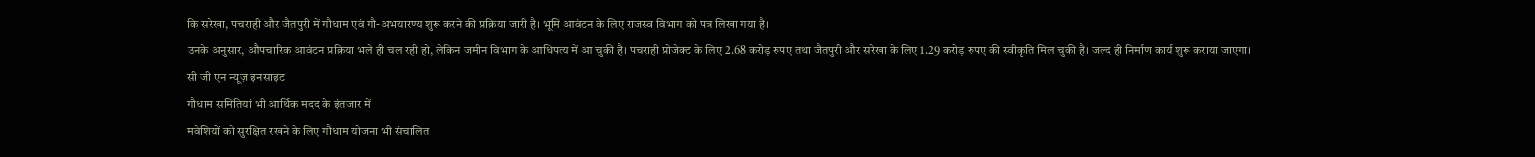कि सरेखा, पचराही और जैतपुरी में गौधाम एवं गौ-अभयारण्य शुरू करने की प्रक्रिया जारी है। भूमि आवंटन के लिए राजस्व विभाग को पत्र लिखा गया है।
उनके अनुसार, औपचारिक आवंटन प्रक्रिया भले ही चल रही हो, लेकिन जमीन विभाग के आधिपत्य में आ चुकी है। पचराही प्रोजेक्ट के लिए 2.68 करोड़ रुपए तथा जैतपुरी और सरेखा के लिए 1.29 करोड़ रुपए की स्वीकृति मिल चुकी है। जल्द ही निर्माण कार्य शुरू कराया जाएगा।
सी जी एन न्यूज़ इनसाइट
गौधाम समितियां भी आर्थिक मदद के इंतजार में
मवेशियों को सुरक्षित रखने के लिए गौधाम योजना भी संचालित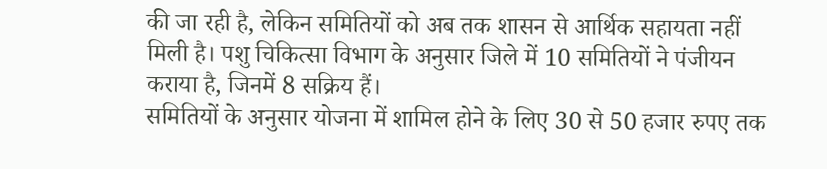की जा रही है, लेकिन समितियों को अब तक शासन से आर्थिक सहायता नहीं मिली है। पशु चिकित्सा विभाग के अनुसार जिले में 10 समितियों ने पंजीयन कराया है, जिनमें 8 सक्रिय हैं।
समितियों के अनुसार योजना में शामिल होने के लिए 30 से 50 हजार रुपए तक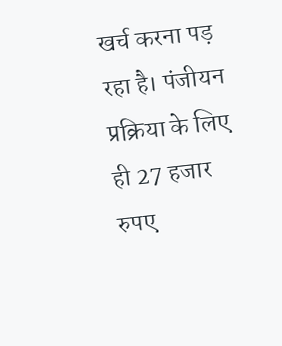खर्च करना पड़ रहा है। पंजीयन प्रक्रिया के लिए ही 27 हजार रुपए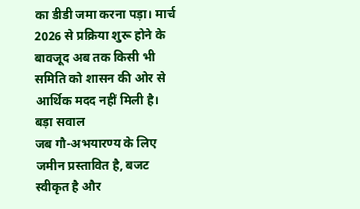का डीडी जमा करना पड़ा। मार्च 2026 से प्रक्रिया शुरू होने के बावजूद अब तक किसी भी समिति को शासन की ओर से आर्थिक मदद नहीं मिली है।
बड़ा सवाल
जब गौ-अभयारण्य के लिए जमीन प्रस्तावित है, बजट स्वीकृत है और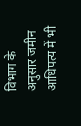विभाग के अनुसार जमीन आधिपत्य में भी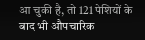आ चुकी है, तो 121 पेशियों के बाद भी औपचारिक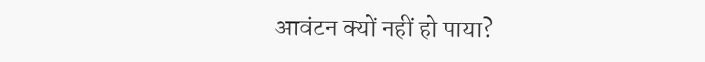आवंटन क्यों नहीं हो पाया?